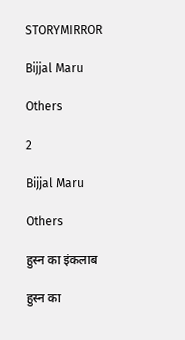STORYMIRROR

Bijjal Maru

Others

2

Bijjal Maru

Others

हुस्न का इंकलाब

हुस्न का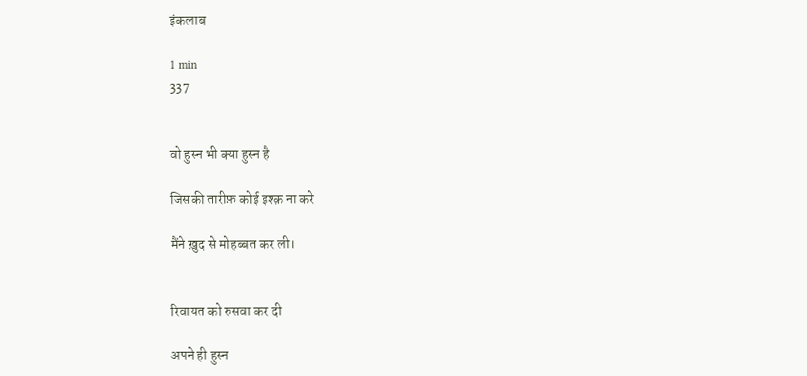इंकलाब

1 min
337


वो हुस्न भी क्या हुस्न है

जिसकी तारीफ़ कोई इश्क़ ना करे

मैंने ख़ुद से मोहब्बत कर ली।


रिवायत को रुसवा कर दी

अपने ही हुस्न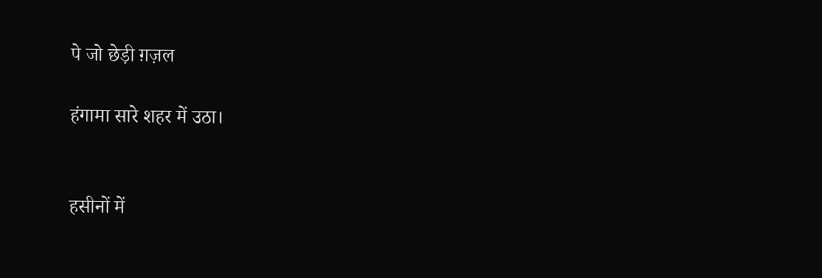पे जो छेड़ी ग़ज़ल

हंगामा सारे शहर में उठा।


हसीनों में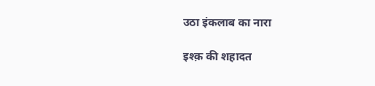उठा इंकलाब का नारा

इश्क़ की शहादत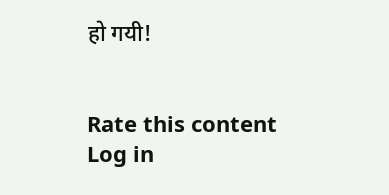हो गयी!


Rate this content
Log in